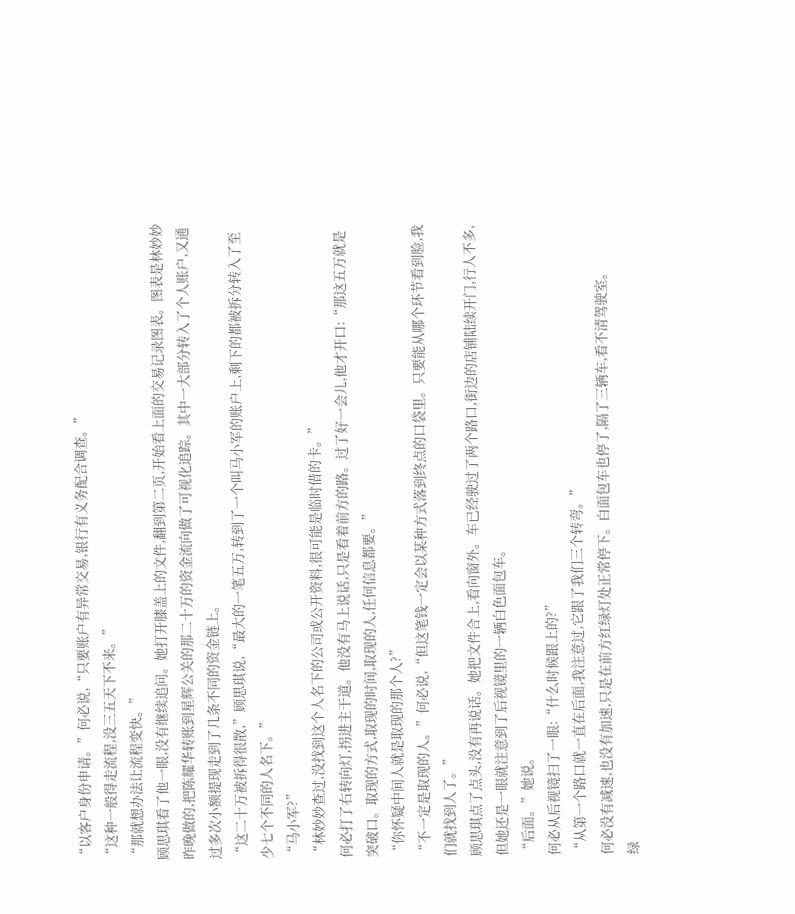“以客户身份申请。”何必说,“只要账户有异常交易,银行有义务配合调查。”
“这种一般得走流程,没三五天下不来。”
“那就想办法让流程变快。”
顾思琪看了他一眼,没有继续追问。她打开膝盖上的文件,翻到第二页,开始看上面的交易记录图表。图表是林妙妙昨晚做的,把陈耀华转账到星辉公关的那二十万的资金流向做了可视化追踪。其中一大部分转入了个人账户,又通过多次小额提现走到了几条不同的资金链上。
“这二十万被拆得很散,”顾思琪说,“最大的一笔五万,转到了一个叫马小军的账户上,剩下的都被拆分转入了至少七个不同的人名下。”
“马小军?”
“林妙妙查过,没找到这个人名下的公司或公开资料,很可能是临时借的卡。”
何必打了右转向灯,拐进主干道。他没有马上说话,只是看着前方的路。过了好一会儿,他才开口:“那这五万就是突破口。取现的方式,取现的时间,取现的人,任何信息都要。”
“你怀疑中间人就是取现的那个人?”
“不一定是取现的人。”何必说,“但这笔钱一定会以某种方式落到终点的口袋里。只要能从哪个环节看到脸,我们就找到人了。”
顾思琪点了点头,没有再说话。她把文件合上,看向窗外。车已经驶过了两个路口,街边的店铺陆续开门,行人不多,但她还是一眼就注意到了后视镜里的一辆白色面包车。
“后面。”她说。
何必从后视镜扫了一眼:“什么时候跟上的?”
“从第一个路口就一直在后面,我注意过,它跟了我们三个转弯。”
何必没有减速,也没有加速,只是在前方红绿灯处正常停下。白面包车也停了,隔了三辆车,看不清驾驶室。
绿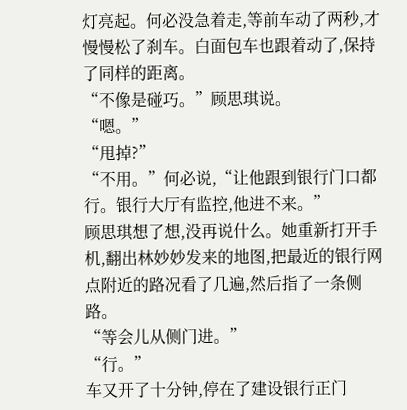灯亮起。何必没急着走,等前车动了两秒,才慢慢松了刹车。白面包车也跟着动了,保持了同样的距离。
“不像是碰巧。”顾思琪说。
“嗯。”
“甩掉?”
“不用。”何必说,“让他跟到银行门口都行。银行大厅有监控,他进不来。”
顾思琪想了想,没再说什么。她重新打开手机,翻出林妙妙发来的地图,把最近的银行网点附近的路况看了几遍,然后指了一条侧路。
“等会儿从侧门进。”
“行。”
车又开了十分钟,停在了建设银行正门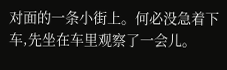对面的一条小街上。何必没急着下车,先坐在车里观察了一会儿。